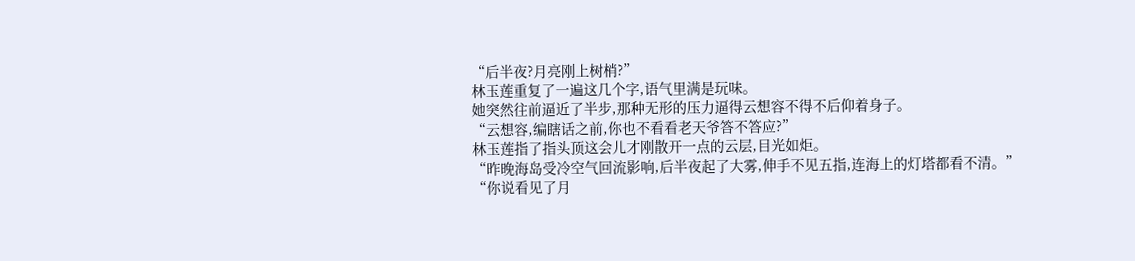“后半夜?月亮刚上树梢?”
林玉莲重复了一遍这几个字,语气里满是玩味。
她突然往前逼近了半步,那种无形的压力逼得云想容不得不后仰着身子。
“云想容,编瞎话之前,你也不看看老天爷答不答应?”
林玉莲指了指头顶这会儿才刚散开一点的云层,目光如炬。
“昨晚海岛受冷空气回流影响,后半夜起了大雾,伸手不见五指,连海上的灯塔都看不清。”
“你说看见了月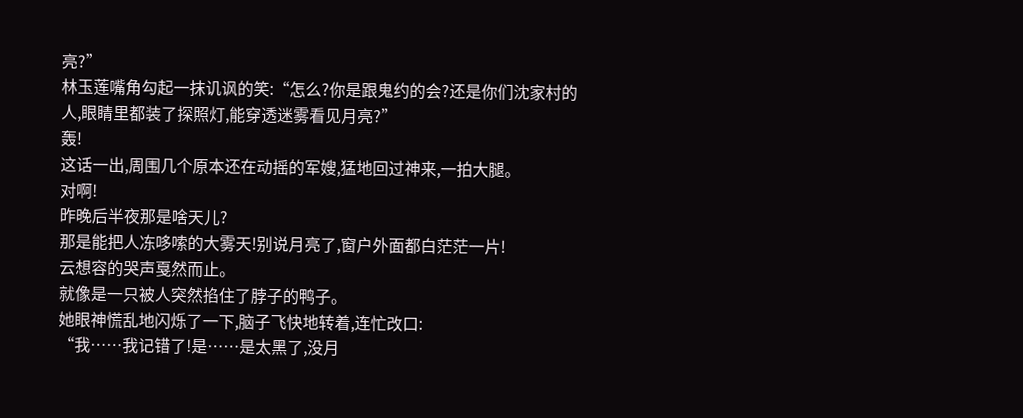亮?”
林玉莲嘴角勾起一抹讥讽的笑:“怎么?你是跟鬼约的会?还是你们沈家村的人,眼睛里都装了探照灯,能穿透迷雾看见月亮?”
轰!
这话一出,周围几个原本还在动摇的军嫂,猛地回过神来,一拍大腿。
对啊!
昨晚后半夜那是啥天儿?
那是能把人冻哆嗦的大雾天!别说月亮了,窗户外面都白茫茫一片!
云想容的哭声戛然而止。
就像是一只被人突然掐住了脖子的鸭子。
她眼神慌乱地闪烁了一下,脑子飞快地转着,连忙改口:
“我……我记错了!是……是太黑了,没月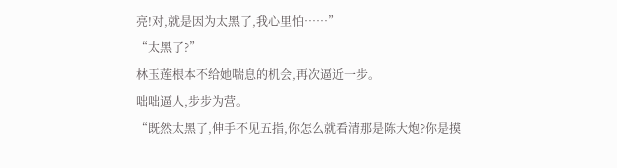亮!对,就是因为太黑了,我心里怕……”
“太黑了?”
林玉莲根本不给她喘息的机会,再次逼近一步。
咄咄逼人,步步为营。
“既然太黑了,伸手不见五指,你怎么就看清那是陈大炮?你是摸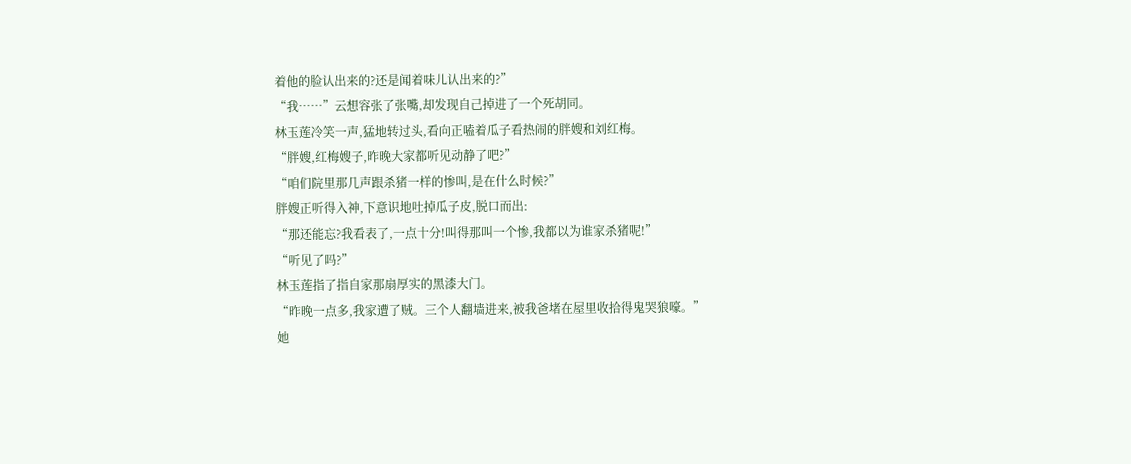着他的脸认出来的?还是闻着味儿认出来的?”
“我……”云想容张了张嘴,却发现自己掉进了一个死胡同。
林玉莲冷笑一声,猛地转过头,看向正嗑着瓜子看热闹的胖嫂和刘红梅。
“胖嫂,红梅嫂子,昨晚大家都听见动静了吧?”
“咱们院里那几声跟杀猪一样的惨叫,是在什么时候?”
胖嫂正听得入神,下意识地吐掉瓜子皮,脱口而出:
“那还能忘?我看表了,一点十分!叫得那叫一个惨,我都以为谁家杀猪呢!”
“听见了吗?”
林玉莲指了指自家那扇厚实的黑漆大门。
“昨晚一点多,我家遭了贼。三个人翻墙进来,被我爸堵在屋里收拾得鬼哭狼嚎。”
她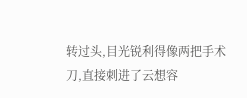转过头,目光锐利得像两把手术刀,直接刺进了云想容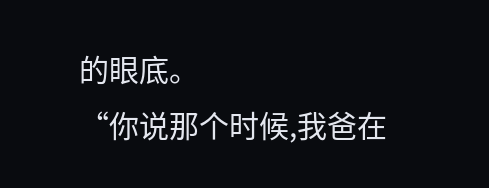的眼底。
“你说那个时候,我爸在